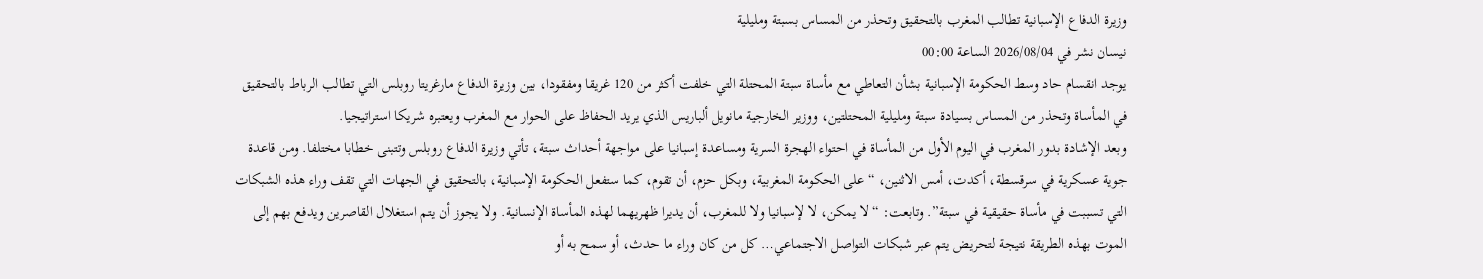وزيرة الدفاع الإسبانية تطالب المغرب بالتحقيق وتحذر من المساس بسبتة ومليلية
نيسان نشر في 2026/08/04 الساعة 00:00
يوجد انقسام حاد وسط الحكومة الإسبانية بشأن التعاطي مع مأساة سبتة المحتلة التي خلفت أكثر من 120 غريقا ومفقودا، بين وزيرة الدفاع مارغريتا روبلس التي تطالب الرباط بالتحقيق في المأساة وتحذر من المساس بسيادة سبتة ومليلية المحتلتين، ووزير الخارجية مانويل ألباريس الذي يريد الحفاظ على الحوار مع المغرب ويعتبره شريكا استراتيجيا.
وبعد الإشادة بدور المغرب في اليوم الأول من المأساة في احتواء الهجرة السرية ومساعدة إسبانيا على مواجهة أحداث سبتة، تأتي وزيرة الدفاع روبلس وتتبنى خطابا مختلفا. ومن قاعدة جوية عسكرية في سرقسطة، أكدت، أمس الاثنين، “على الحكومة المغربية، وبكل حزم، أن تقوم، كما ستفعل الحكومة الإسبانية، بالتحقيق في الجهات التي تقف وراء هذه الشبكات التي تسببت في مأساة حقيقية في سبتة”. وتابعت: “لا يمكن، لا لإسبانيا ولا للمغرب، أن يديرا ظهريهما لهذه المأساة الإنسانية. ولا يجوز أن يتم استغلال القاصرين ويدفع بهم إلى الموت بهذه الطريقة نتيجة لتحريض يتم عبر شبكات التواصل الاجتماعي… كل من كان وراء ما حدث، أو سمح به أو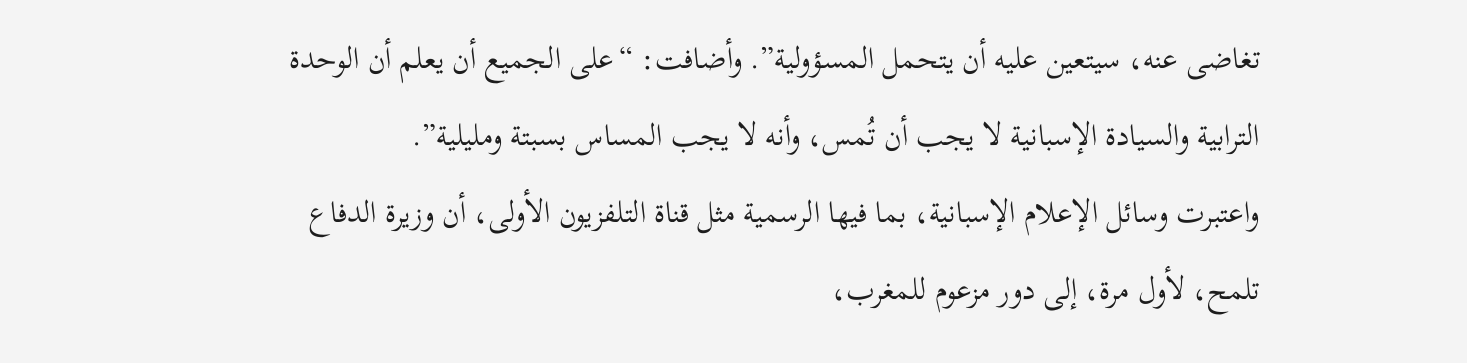تغاضى عنه، سيتعين عليه أن يتحمل المسؤولية”. وأضافت: “على الجميع أن يعلم أن الوحدة الترابية والسيادة الإسبانية لا يجب أن تُمس، وأنه لا يجب المساس بسبتة ومليلية”.
واعتبرت وسائل الإعلام الإسبانية، بما فيها الرسمية مثل قناة التلفزيون الأولى، أن وزيرة الدفاع تلمح، لأول مرة، إلى دور مزعوم للمغرب،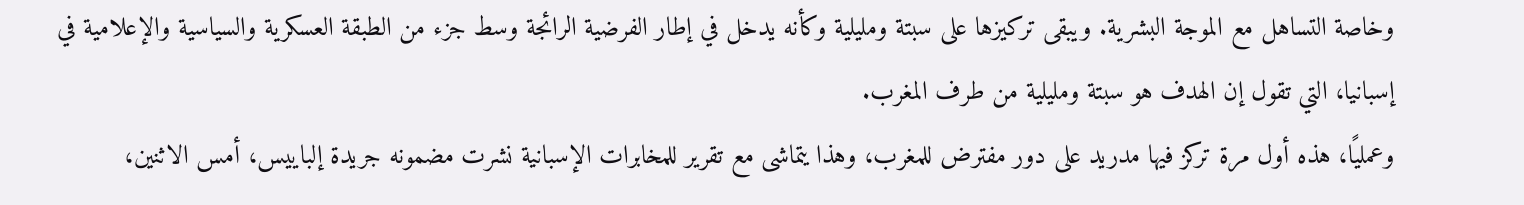وخاصة التساهل مع الموجة البشرية. ويبقى تركيزها على سبتة ومليلية وكأنه يدخل في إطار الفرضية الرائجة وسط جزء من الطبقة العسكرية والسياسية والإعلامية في إسبانيا، التي تقول إن الهدف هو سبتة ومليلية من طرف المغرب.
وعمليًا، هذه أول مرة تركز فيها مدريد على دور مفترض للمغرب، وهذا يتماشى مع تقرير للمخابرات الإسبانية نشرت مضمونه جريدة إلباييس، أمس الاثنين،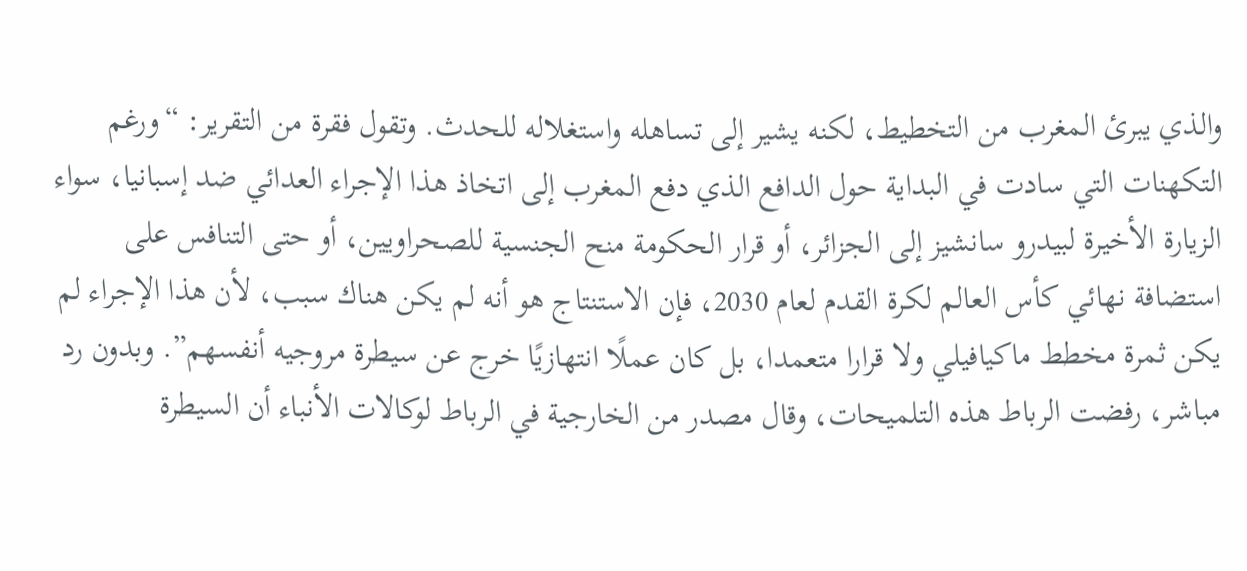والذي يبرئ المغرب من التخطيط، لكنه يشير إلى تساهله واستغلاله للحدث. وتقول فقرة من التقرير: “ورغم التكهنات التي سادت في البداية حول الدافع الذي دفع المغرب إلى اتخاذ هذا الإجراء العدائي ضد إسبانيا، سواء الزيارة الأخيرة لبيدرو سانشيز إلى الجزائر، أو قرار الحكومة منح الجنسية للصحراويين، أو حتى التنافس على استضافة نهائي كأس العالم لكرة القدم لعام 2030، فإن الاستنتاج هو أنه لم يكن هناك سبب، لأن هذا الإجراء لم يكن ثمرة مخطط ماكيافيلي ولا قرارا متعمدا، بل كان عملًا انتهازيًا خرج عن سيطرة مروجيه أنفسهم”. وبدون رد مباشر، رفضت الرباط هذه التلميحات، وقال مصدر من الخارجية في الرباط لوكالات الأنباء أن السيطرة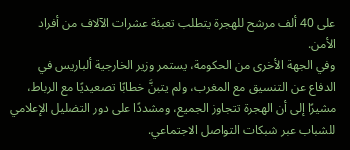على 40 ألف مرشح للهجرة يتطلب تعبئة عشرات الآلاف من أفراد الأمن.
وفي الجهة الأخرى من الحكومة، يستمر وزير الخارجية ألباريس في الدفاع عن التنسيق مع المغرب، ولم يتبنَّ خطابًا تصعيديًا مع الرباط، مشيرًا إلى أن الهجرة تتجاوز الجميع، ومشددًا على دور التضليل الإعلامي للشباب عبر شبكات التواصل الاجتماعي.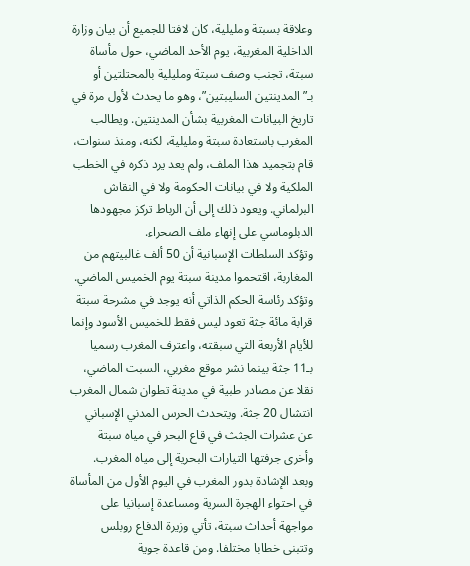وعلاقة بسبتة ومليلية، كان لافتا للجميع أن بيان وزارة الداخلية المغربية، يوم الأحد الماضي، حول مأساة سبتة، تجنب وصف سبتة ومليلية بالمحتلتين أو بـ”المدينتين السليبتين”، وهو ما يحدث لأول مرة في تاريخ البيانات المغربية بشأن المدينتين. ويطالب المغرب باستعادة سبتة ومليلية، لكنه، ومنذ سنوات، قام بتجميد هذا الملف، ولم يعد يرد ذكره في الخطب الملكية ولا في بيانات الحكومة ولا في النقاش البرلماني. ويعود ذلك إلى أن الرباط تركز مجهودها الدبلوماسي على إنهاء ملف الصحراء.
وتؤكد السلطات الإسبانية أن 50 ألف غالبيتهم من المغاربة، اقتحموا مدينة سبتة يوم الخميس الماضي. وتؤكد رئاسة الحكم الذاتي أنه يوجد في مشرحة سبتة قرابة مائة جثة تعود ليس فقط للخميس الأسود وإنما للأيام الأربعة التي سبقته، واعترف المغرب رسميا بـ11 جثة بينما نشر موقع مغربي، السبت الماضي، نقلا عن مصادر طبية في مدينة تطوان شمال المغرب انتشال 20 جثة. ويتحدث الحرس المدني الإسباني عن عشرات الجثث في قاع البحر في مياه سبتة وأخرى جرفتها التيارات البحرية إلى مياه المغرب.
وبعد الإشادة بدور المغرب في اليوم الأول من المأساة في احتواء الهجرة السرية ومساعدة إسبانيا على مواجهة أحداث سبتة، تأتي وزيرة الدفاع روبلس وتتبنى خطابا مختلفا. ومن قاعدة جوية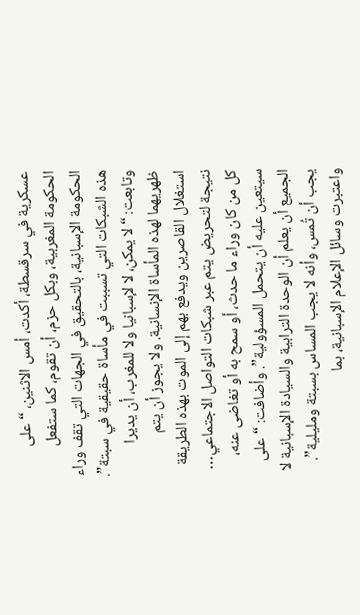عسكرية في سرقسطة، أكدت، أمس الاثنين، “على الحكومة المغربية، وبكل حزم، أن تقوم، كما ستفعل الحكومة الإسبانية، بالتحقيق في الجهات التي تقف وراء هذه الشبكات التي تسببت في مأساة حقيقية في سبتة”. وتابعت: “لا يمكن، لا لإسبانيا ولا للمغرب، أن يديرا ظهريهما لهذه المأساة الإنسانية. ولا يجوز أن يتم استغلال القاصرين ويدفع بهم إلى الموت بهذه الطريقة نتيجة لتحريض يتم عبر شبكات التواصل الاجتماعي… كل من كان وراء ما حدث، أو سمح به أو تغاضى عنه، سيتعين عليه أن يتحمل المسؤولية”. وأضافت: “على الجميع أن يعلم أن الوحدة الترابية والسيادة الإسبانية لا يجب أن تُمس، وأنه لا يجب المساس بسبتة ومليلية”.
واعتبرت وسائل الإعلام الإسبانية، بما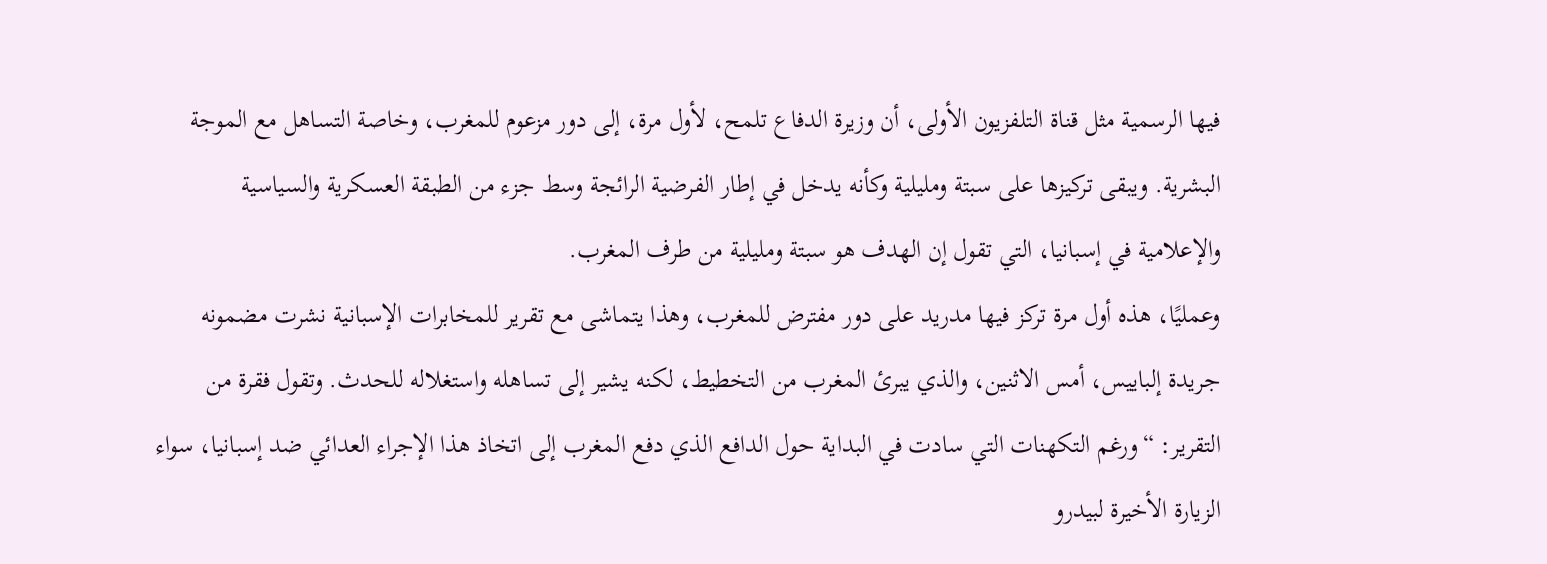فيها الرسمية مثل قناة التلفزيون الأولى، أن وزيرة الدفاع تلمح، لأول مرة، إلى دور مزعوم للمغرب، وخاصة التساهل مع الموجة البشرية. ويبقى تركيزها على سبتة ومليلية وكأنه يدخل في إطار الفرضية الرائجة وسط جزء من الطبقة العسكرية والسياسية والإعلامية في إسبانيا، التي تقول إن الهدف هو سبتة ومليلية من طرف المغرب.
وعمليًا، هذه أول مرة تركز فيها مدريد على دور مفترض للمغرب، وهذا يتماشى مع تقرير للمخابرات الإسبانية نشرت مضمونه جريدة إلباييس، أمس الاثنين، والذي يبرئ المغرب من التخطيط، لكنه يشير إلى تساهله واستغلاله للحدث. وتقول فقرة من التقرير: “ورغم التكهنات التي سادت في البداية حول الدافع الذي دفع المغرب إلى اتخاذ هذا الإجراء العدائي ضد إسبانيا، سواء الزيارة الأخيرة لبيدرو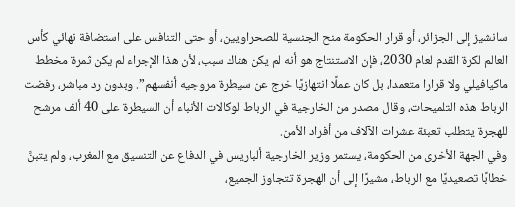سانشيز إلى الجزائر، أو قرار الحكومة منح الجنسية للصحراويين، أو حتى التنافس على استضافة نهائي كأس العالم لكرة القدم لعام 2030، فإن الاستنتاج هو أنه لم يكن هناك سبب، لأن هذا الإجراء لم يكن ثمرة مخطط ماكيافيلي ولا قرارا متعمدا، بل كان عملًا انتهازيًا خرج عن سيطرة مروجيه أنفسهم”. وبدون رد مباشر، رفضت الرباط هذه التلميحات، وقال مصدر من الخارجية في الرباط لوكالات الأنباء أن السيطرة على 40 ألف مرشح للهجرة يتطلب تعبئة عشرات الآلاف من أفراد الأمن.
وفي الجهة الأخرى من الحكومة، يستمر وزير الخارجية ألباريس في الدفاع عن التنسيق مع المغرب، ولم يتبنَّ خطابًا تصعيديًا مع الرباط، مشيرًا إلى أن الهجرة تتجاوز الجميع،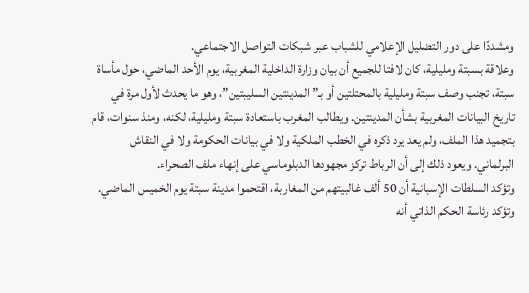ومشددًا على دور التضليل الإعلامي للشباب عبر شبكات التواصل الاجتماعي.
وعلاقة بسبتة ومليلية، كان لافتا للجميع أن بيان وزارة الداخلية المغربية، يوم الأحد الماضي، حول مأساة سبتة، تجنب وصف سبتة ومليلية بالمحتلتين أو بـ”المدينتين السليبتين”، وهو ما يحدث لأول مرة في تاريخ البيانات المغربية بشأن المدينتين. ويطالب المغرب باستعادة سبتة ومليلية، لكنه، ومنذ سنوات، قام بتجميد هذا الملف، ولم يعد يرد ذكره في الخطب الملكية ولا في بيانات الحكومة ولا في النقاش البرلماني. ويعود ذلك إلى أن الرباط تركز مجهودها الدبلوماسي على إنهاء ملف الصحراء.
وتؤكد السلطات الإسبانية أن 50 ألف غالبيتهم من المغاربة، اقتحموا مدينة سبتة يوم الخميس الماضي. وتؤكد رئاسة الحكم الذاتي أنه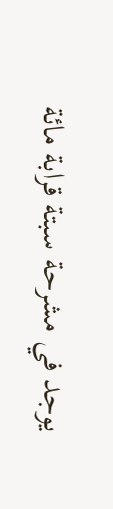يوجد في مشرحة سبتة قرابة مائة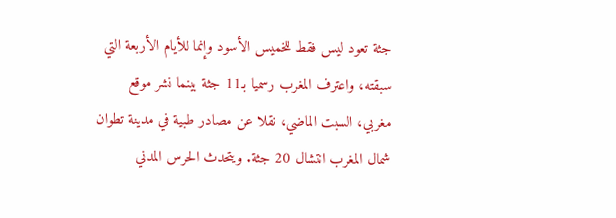جثة تعود ليس فقط للخميس الأسود وإنما للأيام الأربعة التي سبقته، واعترف المغرب رسميا بـ11 جثة بينما نشر موقع مغربي، السبت الماضي، نقلا عن مصادر طبية في مدينة تطوان شمال المغرب انتشال 20 جثة. ويتحدث الحرس المدني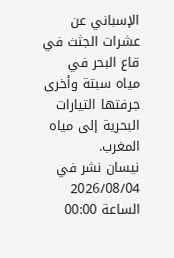الإسباني عن عشرات الجثث في قاع البحر في مياه سبتة وأخرى جرفتها التيارات البحرية إلى مياه المغرب.
نيسان نشر في 2026/08/04 الساعة 00:00